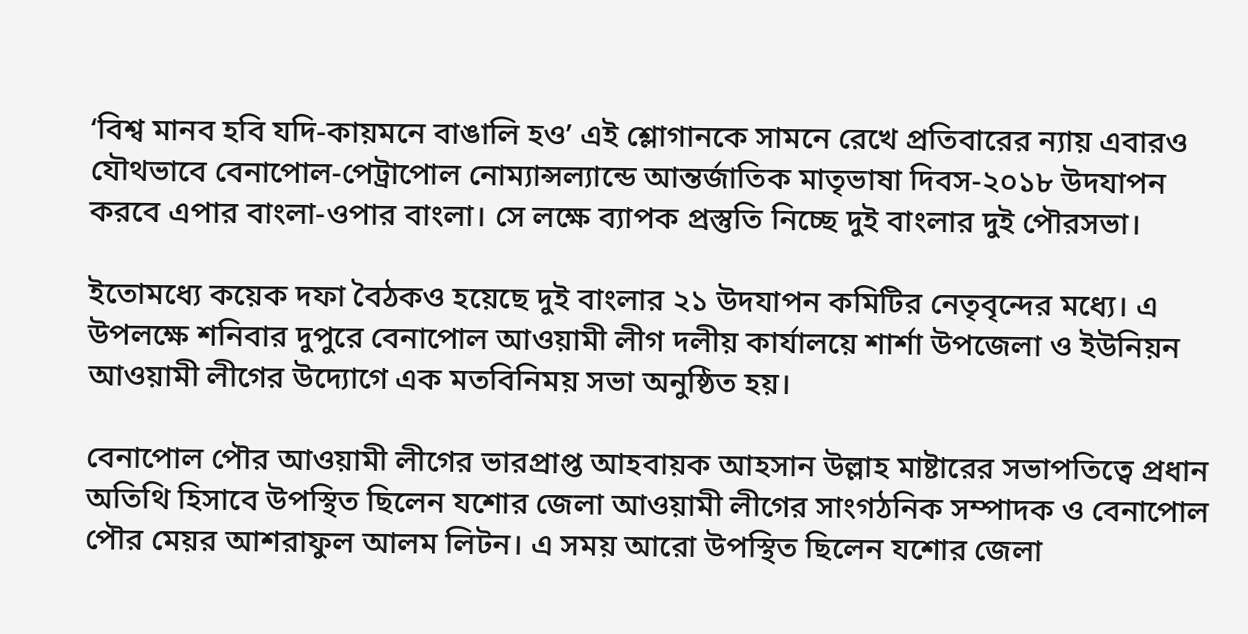‘বিশ্ব মানব হবি যদি-কায়মনে বাঙালি হও’ এই শ্লোগানকে সামনে রেখে প্রতিবারের ন্যায় এবারও যৌথভাবে বেনাপোল-পেট্রাপোল নোম্যান্সল্যান্ডে আন্তর্জাতিক মাতৃভাষা দিবস-২০১৮ উদযাপন করবে এপার বাংলা-ওপার বাংলা। সে লক্ষে ব্যাপক প্রস্তুতি নিচ্ছে দুই বাংলার দুই পৌরসভা।

ইতোমধ্যে কয়েক দফা বৈঠকও হয়েছে দুই বাংলার ২১ উদযাপন কমিটির নেতৃবৃন্দের মধ্যে। এ উপলক্ষে শনিবার দুপুরে বেনাপোল আওয়ামী লীগ দলীয় কার্যালয়ে শার্শা উপজেলা ও ইউনিয়ন আওয়ামী লীগের উদ্যোগে এক মতবিনিময় সভা অনুষ্ঠিত হয়।

বেনাপোল পৌর আওয়ামী লীগের ভারপ্রাপ্ত আহবায়ক আহসান উল্লাহ মাষ্টারের সভাপতিত্বে প্রধান অতিথি হিসাবে উপস্থিত ছিলেন যশোর জেলা আওয়ামী লীগের সাংগঠনিক সম্পাদক ও বেনাপোল পৌর মেয়র আশরাফুল আলম লিটন। এ সময় আরো উপস্থিত ছিলেন যশোর জেলা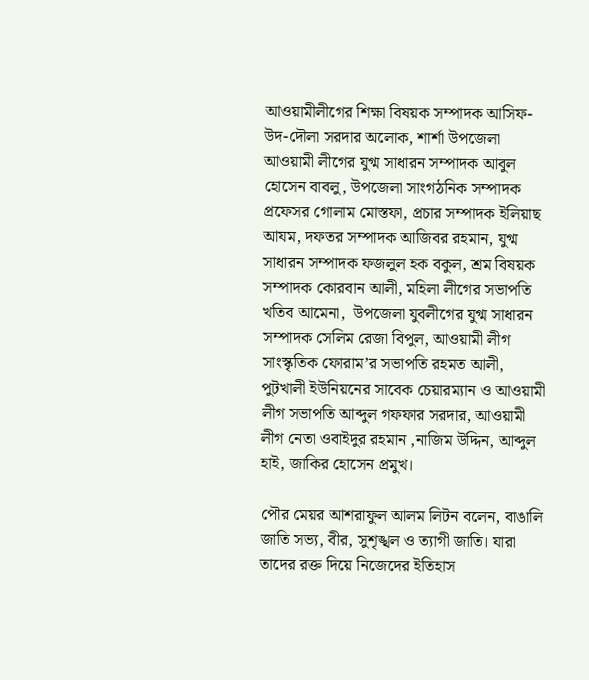আওয়ামীলীগের শিক্ষা বিষয়ক সম্পাদক আসিফ-উদ-দৌলা সরদার অলোক, শার্শা উপজেলা আওয়ামী লীগের যুগ্ম সাধারন সম্পাদক আবুল হোসেন বাবলু, উপজেলা সাংগঠনিক সম্পাদক প্রফেসর গোলাম মোস্তফা, প্রচার সম্পাদক ইলিয়াছ আযম, দফতর সম্পাদক আজিবর রহমান, যুগ্ম সাধারন সম্পাদক ফজলুল হক বকুল, শ্রম বিষয়ক সম্পাদক কোরবান আলী, মহিলা লীগের সভাপতি খতিব আমেনা,  উপজেলা যুবলীগের যুগ্ম সাধারন সম্পাদক সেলিম রেজা বিপুল, আওয়ামী লীগ সাংস্কৃতিক ফোরাম’র সভাপতি রহমত আলী, পুটখালী ইউনিয়নের সাবেক চেয়ারম্যান ও আওয়ামী লীগ সভাপতি আব্দুল গফফার সরদার, আওয়ামী লীগ নেতা ওবাইদুর রহমান ,নাজিম উদ্দিন, আব্দুল হাই, জাকির হোসেন প্রমুখ।

পৌর মেয়র আশরাফুল আলম লিটন বলেন, বাঙালি জাতি সভ্য, বীর, সুশৃঙ্খল ও ত্যাগী জাতি। যারা তাদের রক্ত দিয়ে নিজেদের ইতিহাস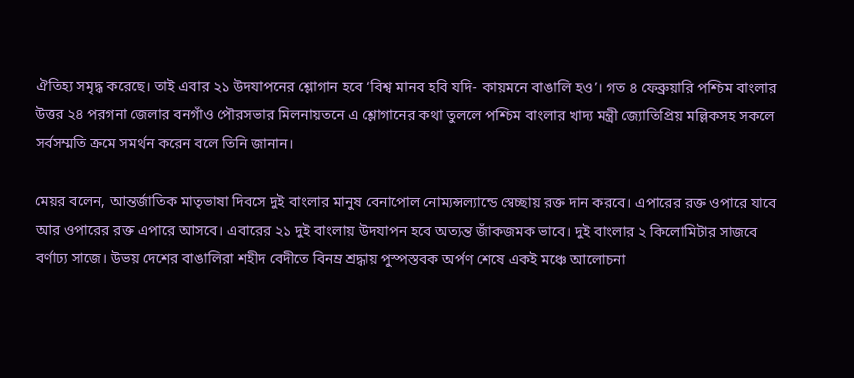ঐতিহ্য সমৃদ্ধ করেছে। তাই এবার ২১ উদযাপনের শ্লোগান হবে ‘বিশ্ব মানব হবি যদি- কায়মনে বাঙালি হও’। গত ৪ ফেব্রুয়ারি পশ্চিম বাংলার উত্তর ২৪ পরগনা জেলার বনগাঁও পৌরসভার মিলনায়তনে এ শ্লোগানের কথা তুললে পশ্চিম বাংলার খাদ্য মন্ত্রী জ্যোতিপ্রিয় মল্লিকসহ সকলে সর্বসম্মতি ক্রমে সমর্থন করেন বলে তিনি জানান।

মেয়র বলেন, আন্তর্জাতিক মাতৃভাষা দিবসে দুই বাংলার মানুষ বেনাপোল নোম্যন্সল্যান্ডে স্বেচ্ছায় রক্ত দান করবে। এপারের রক্ত ওপারে যাবে আর ওপারের রক্ত এপারে আসবে। এবারের ২১ দুই বাংলায় উদযাপন হবে অত্যন্ত জাঁকজমক ভাবে। দুই বাংলার ২ কিলোমিটার সাজবে বর্ণাঢ্য সাজে। উভয় দেশের বাঙালিরা শহীদ বেদীতে বিনম্র শ্রদ্ধায় পুস্পস্তবক অর্পণ শেষে একই মঞ্চে আলোচনা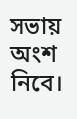সভায় অংশ নিবে।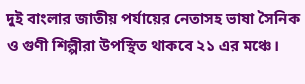দুই বাংলার জাতীয় পর্যায়ের নেতাসহ ভাষা সৈনিক ও গুণী শিল্পীরা উপস্থিত থাকবে ২১ এর মঞ্চে।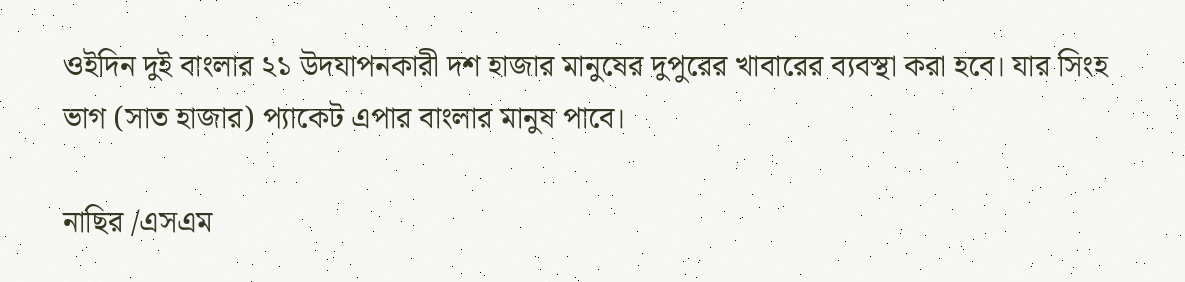ওইদিন দুই বাংলার ২১ উদযাপনকারী দশ হাজার মানুষের দুপুরের খাবারের ব্যবস্থা করা হবে। যার সিংহ ভাগ (সাত হাজার) প্যাকেট এপার বাংলার মানুষ পাবে।

নাছির /এসএম